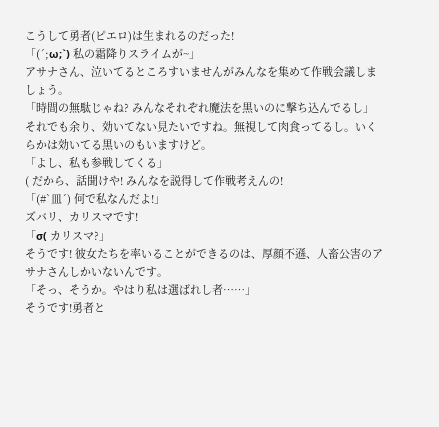こうして勇者(ピエロ)は生まれるのだった!
「(´;ω;`) 私の霜降りスライムが~」
アサナさん、泣いてるところすいませんがみんなを集めて作戦会議しましょう。
「時間の無駄じゃね? みんなそれぞれ魔法を黒いのに撃ち込んでるし」
それでも余り、効いてない見たいですね。無視して肉食ってるし。いくらかは効いてる黒いのもいますけど。
「よし、私も参戦してくる」
( だから、話聞けや! みんなを説得して作戦考えんの!
「(#`皿´) 何で私なんだよ!」
ズバリ、カリスマです!
「σ( カリスマ?」
そうです! 彼女たちを率いることができるのは、厚顔不遜、人畜公害のアサナさんしかいないんです。
「そっ、そうか。やはり私は選ばれし者……」
そうです!勇者と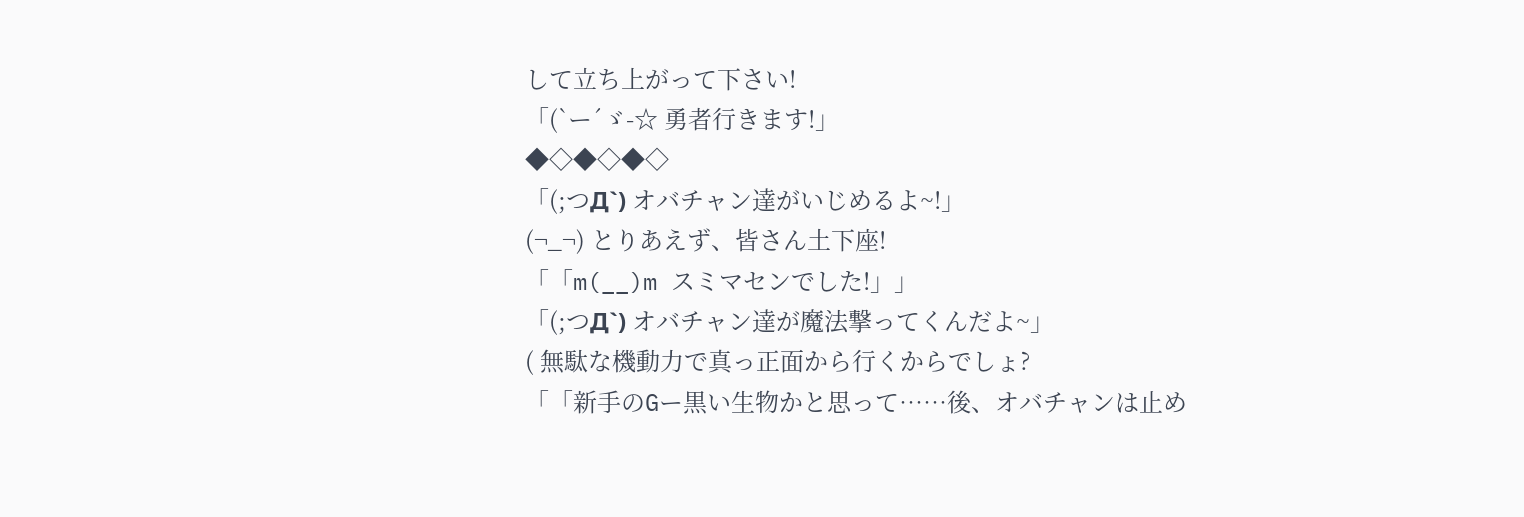して立ち上がって下さい!
「(`ー´ゞ-☆ 勇者行きます!」
◆◇◆◇◆◇
「(;つД`) オバチャン達がいじめるよ~!」
(¬_¬) とりあえず、皆さん土下座!
「「m(__)m スミマセンでした!」」
「(;つД`) オバチャン達が魔法撃ってくんだよ~」
( 無駄な機動力で真っ正面から行くからでしょ?
「「新手のGー黒い生物かと思って……後、オバチャンは止め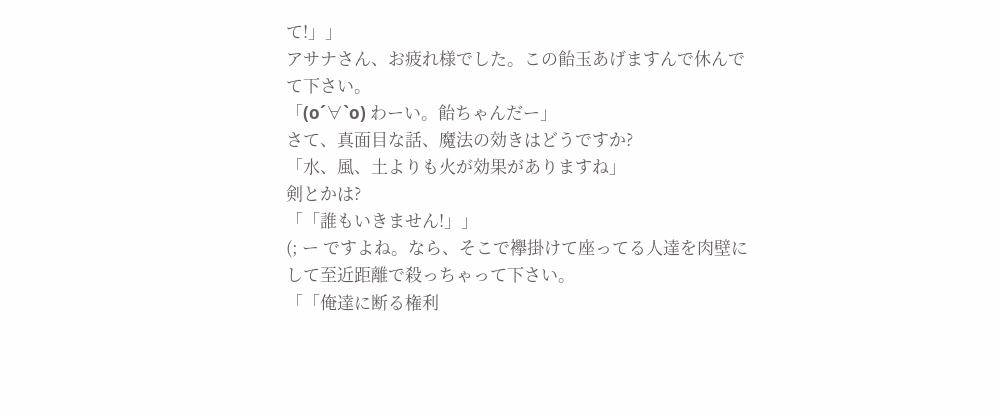て!」」
アサナさん、お疲れ様でした。この飴玉あげますんで休んでて下さい。
「(о´∀`о) わーい。飴ちゃんだー」
さて、真面目な話、魔法の効きはどうですか?
「水、風、土よりも火が効果がありますね」
剣とかは?
「「誰もいきません!」」
(; ー ですよね。なら、そこで襷掛けて座ってる人達を肉壁にして至近距離で殺っちゃって下さい。
「「俺達に断る権利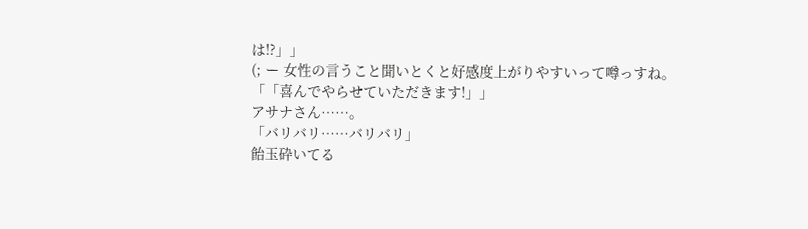は!?」」
(; ー 女性の言うこと聞いとくと好感度上がりやすいって噂っすね。
「「喜んでやらせていただきます!」」
アサナさん……。
「バリバリ……バリバリ」
飴玉砕いてる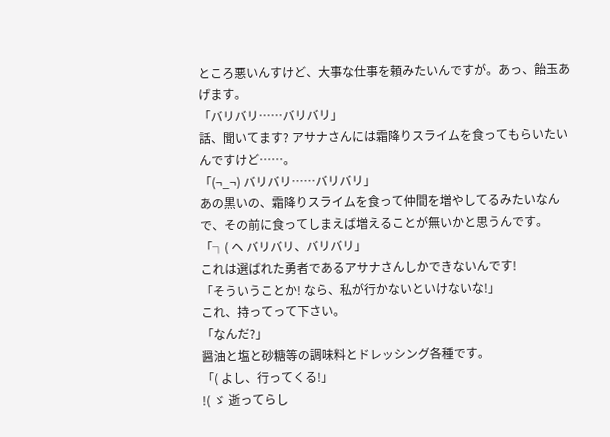ところ悪いんすけど、大事な仕事を頼みたいんですが。あっ、飴玉あげます。
「バリバリ……バリバリ」
話、聞いてます? アサナさんには霜降りスライムを食ってもらいたいんですけど……。
「(¬_¬) バリバリ……バリバリ」
あの黒いの、霜降りスライムを食って仲間を増やしてるみたいなんで、その前に食ってしまえば増えることが無いかと思うんです。
「┐( ヘ バリバリ、バリバリ」
これは選ばれた勇者であるアサナさんしかできないんです!
「そういうことか! なら、私が行かないといけないな!」
これ、持ってって下さい。
「なんだ?」
醤油と塩と砂糖等の調味料とドレッシング各種です。
「( よし、行ってくる!」
!( ゞ 逝ってらし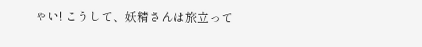ゃい! こうして、妖精さんは旅立って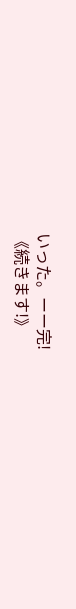いった。ーー完!
《続きます!》